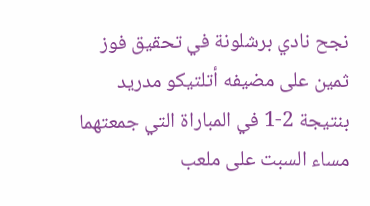نجح نادي برشلونة في تحقيق فوز ثمين على مضيفه أتلتيكو مدريد بنتيجة 2-1 في المباراة التي جمعتهما مساء السبت على ملعب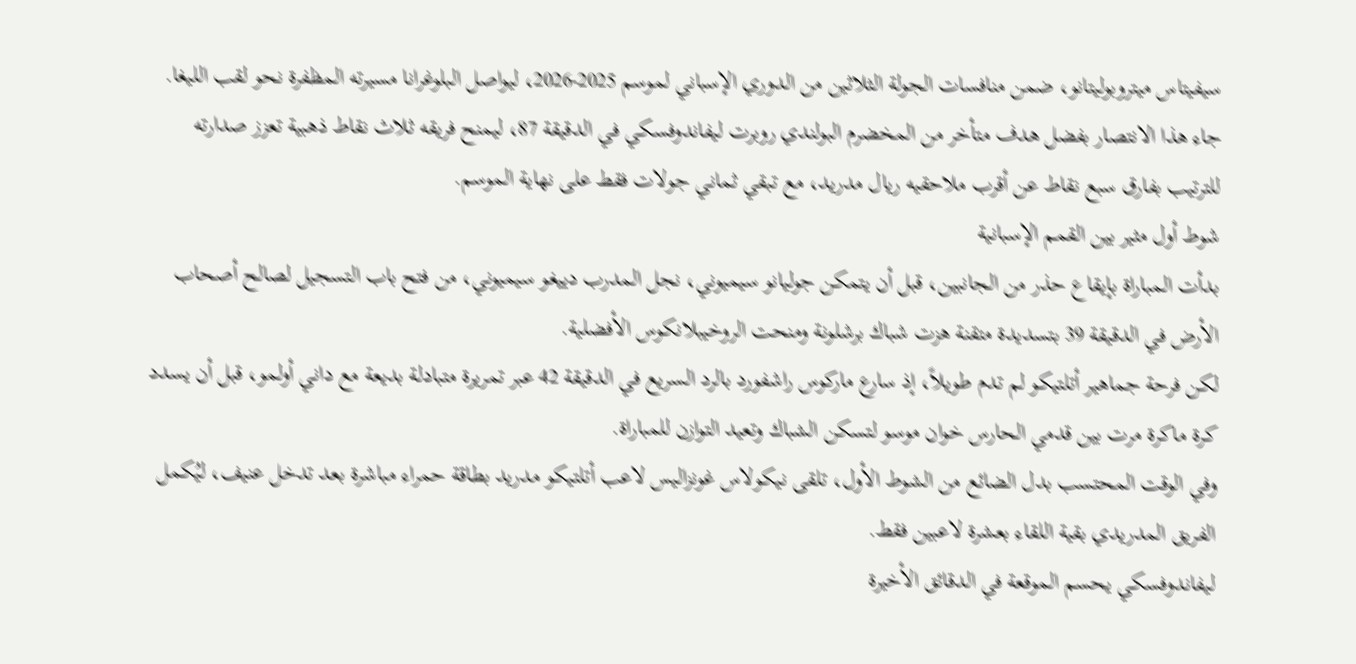سيفيتاس ميتروبوليتانو، ضمن منافسات الجولة الثلاثين من الدوري الإسباني لموسم 2025-2026، ليواصل البلوغرانا مسيرته المظفرة نحو لقب الليغا.
جاء هذا الانتصار بفضل هدف متأخر من المخضرم البولندي روبرت ليفاندوفسكي في الدقيقة 87، ليمنح فريقه ثلاث نقاط ذهبية تعزز صدارته للترتيب بفارق سبع نقاط عن أقرب ملاحقيه ريال مدريد، مع تبقي ثماني جولات فقط على نهاية الموسم.
شوط أول مثير بين القمم الإسبانية
بدأت المباراة بإيقاع حذر من الجانبين، قبل أن يتمكن جوليانو سيميوني، نجل المدرب دييغو سيميوني، من فتح باب التسجيل لصالح أصحاب الأرض في الدقيقة 39 بتسديدة متقنة هزت شباك برشلونة ومنحت الروخيبلانكوس الأفضلية.
لكن فرحة جماهير أتلتيكو لم تدم طويلاً، إذ سارع ماركوس راشفورد بالرد السريع في الدقيقة 42 عبر تمريرة متبادلة بديعة مع داني أولمو، قبل أن يسدد كرة ماكرة مرت بين قدمي الحارس خوان موسو لتسكن الشباك وتعيد التوازن للمباراة.
وفي الوقت المحتسب بدل الضائع من الشوط الأول، تلقى نيكولاس غونزاليس لاعب أتلتيكو مدريد بطاقة حمراء مباشرة بعد تدخل عنيف، ليُكمل الفريق المدريدي بقية اللقاء بعشرة لاعبين فقط.
ليفاندوفسكي يحسم الموقعة في الدقائق الأخيرة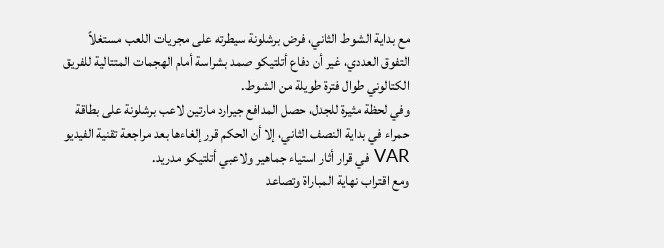مع بداية الشوط الثاني، فرض برشلونة سيطرته على مجريات اللعب مستغلاً التفوق العددي، غير أن دفاع أتلتيكو صمد بشراسة أمام الهجمات المتتالية للفريق الكتالوني طوال فترة طويلة من الشوط.
وفي لحظة مثيرة للجدل، حصل المدافع جيرارد مارتين لاعب برشلونة على بطاقة حمراء في بداية النصف الثاني، إلا أن الحكم قرر إلغاءها بعد مراجعة تقنية الفيديو VAR في قرار أثار استياء جماهير ولاعبي أتلتيكو مدريد.
ومع اقتراب نهاية المباراة وتصاعد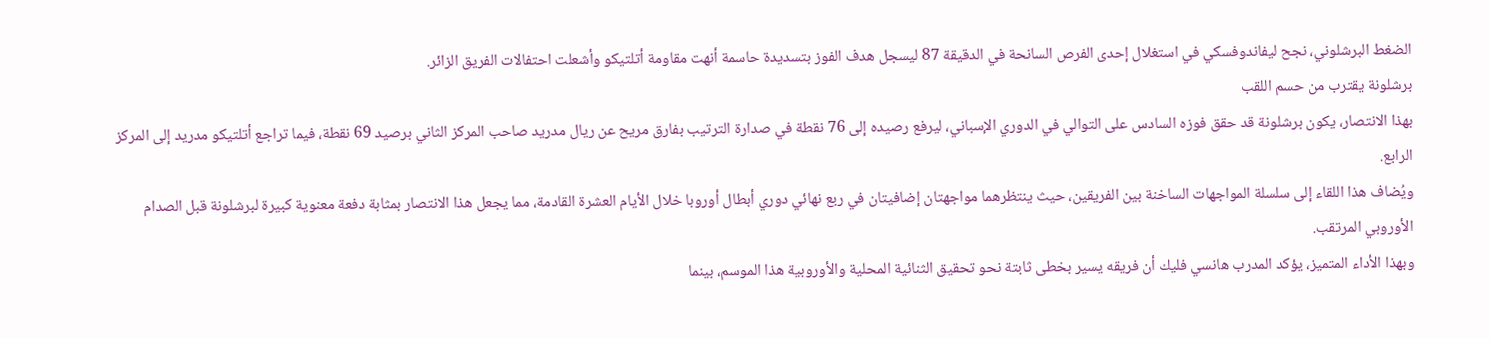الضغط البرشلوني، نجح ليفاندوفسكي في استغلال إحدى الفرص السانحة في الدقيقة 87 ليسجل هدف الفوز بتسديدة حاسمة أنهت مقاومة أتلتيكو وأشعلت احتفالات الفريق الزائر.
برشلونة يقترب من حسم اللقب
بهذا الانتصار، يكون برشلونة قد حقق فوزه السادس على التوالي في الدوري الإسباني، ليرفع رصيده إلى 76 نقطة في صدارة الترتيب بفارق مريح عن ريال مدريد صاحب المركز الثاني برصيد 69 نقطة، فيما تراجع أتلتيكو مدريد إلى المركز الرابع.
ويُضاف هذا اللقاء إلى سلسلة المواجهات الساخنة بين الفريقين، حيث ينتظرهما مواجهتان إضافيتان في ربع نهائي دوري أبطال أوروبا خلال الأيام العشرة القادمة، مما يجعل هذا الانتصار بمثابة دفعة معنوية كبيرة لبرشلونة قبل الصدام الأوروبي المرتقب.
وبهذا الأداء المتميز، يؤكد المدرب هانسي فليك أن فريقه يسير بخطى ثابتة نحو تحقيق الثنائية المحلية والأوروبية هذا الموسم، بينما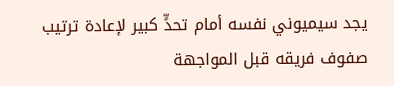يجد سيميوني نفسه أمام تحدٍّ كبير لإعادة ترتيب صفوف فريقه قبل المواجهة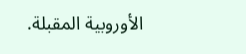الأوروبية المقبلة.